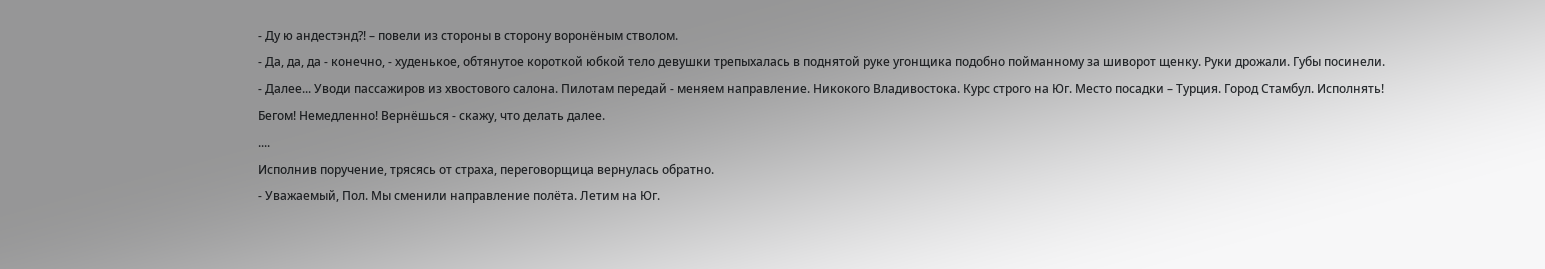- Ду ю андестэнд?! – повели из стороны в сторону воронёным стволом.
- Да, да, да - конечно, - худенькое, обтянутое короткой юбкой тело девушки трепыхалась в поднятой руке угонщика подобно пойманному за шиворот щенку. Руки дрожали. Губы посинели.
- Далее... Уводи пассажиров из хвостового салона. Пилотам передай - меняем направление. Никокого Владивостока. Курс строго на Юг. Место посадки – Турция. Город Стамбул. Исполнять! Бегом! Немедленно! Вернёшься - скажу, что делать далее.
....
Исполнив поручение, трясясь от страха, переговорщица вернулась обратно.
- Уважаемый, Пол. Мы сменили направление полёта. Летим на Юг.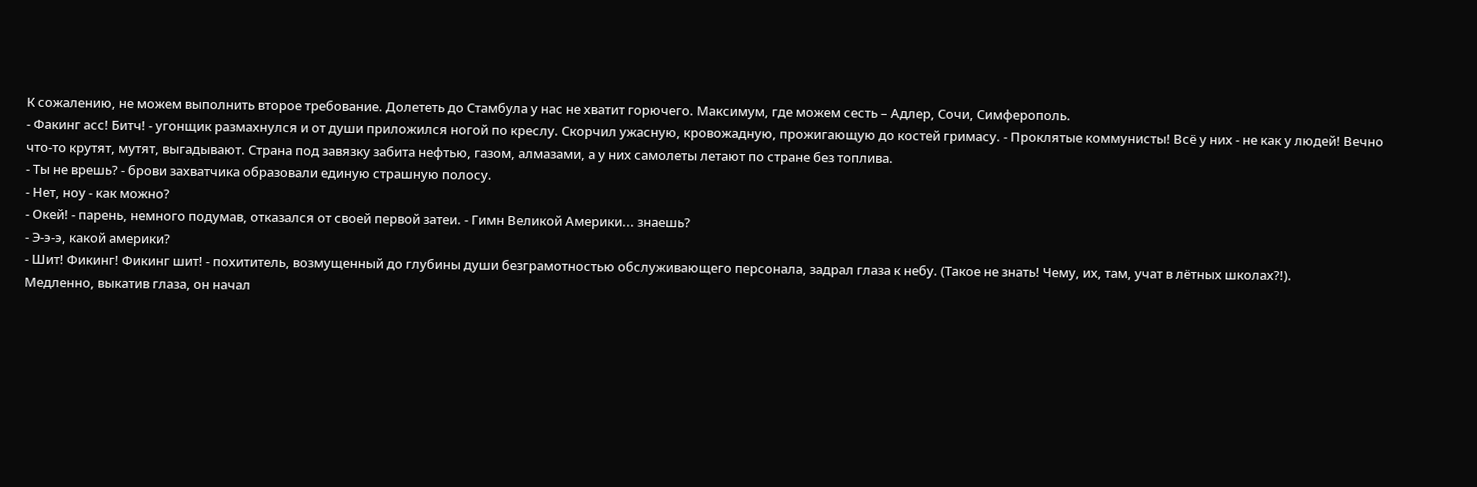К сожалению, не можем выполнить второе требование. Долететь до Стамбула у нас не хватит горючего. Максимум, где можем сесть – Адлер, Сочи, Симферополь.
- Факинг асс! Битч! - угонщик размахнулся и от души приложился ногой по креслу. Скорчил ужасную, кровожадную, прожигающую до костей гримасу. - Проклятые коммунисты! Всё у них - не как у людей! Вечно что-то крутят, мутят, выгадывают. Страна под завязку забита нефтью, газом, алмазами, а у них самолеты летают по стране без топлива.
- Ты не врешь? - брови захватчика образовали единую страшную полосу.
- Нет, ноу - как можно?
- Окей! - парень, немного подумав, отказался от своей первой затеи. - Гимн Великой Америки... знаешь?
- Э-э-э, какой америки?
- Шит! Фикинг! Фикинг шит! - похититель, возмущенный до глубины души безграмотностью обслуживающего персонала, задрал глаза к небу. (Такое не знать! Чему, их, там, учат в лётных школах?!).
Медленно, выкатив глаза, он начал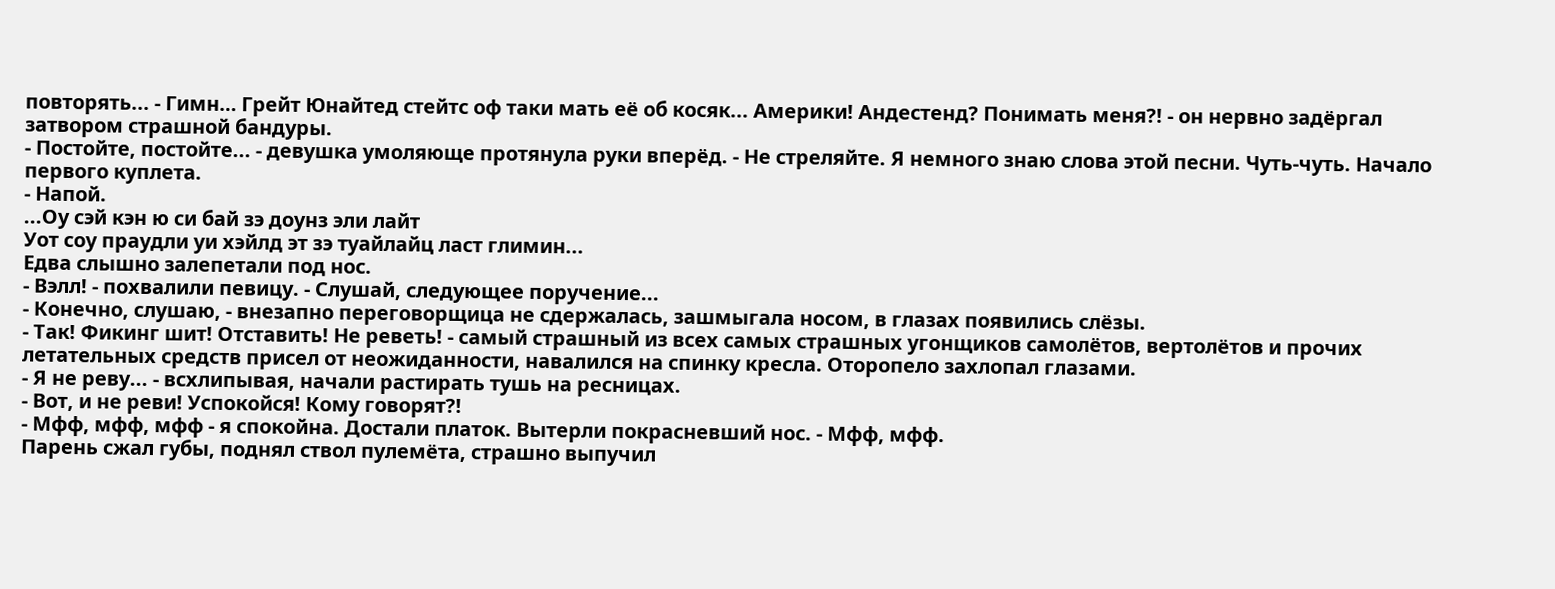повторять... - Гимн… Грейт Юнайтед стейтс оф таки мать её об косяк... Америки! Андестенд? Понимать меня?! - он нервно задёргал затвором страшной бандуры.
- Постойте, постойте... - девушка умоляюще протянула руки вперёд. - Не стреляйте. Я немного знаю слова этой песни. Чуть-чуть. Начало первого куплета.
- Напой.
...Оу сэй кэн ю си бай зэ доунз эли лайт
Уот соу праудли уи хэйлд эт зэ туайлайц ласт глимин...
Едва слышно залепетали под нос.
- Вэлл! - похвалили певицу. - Слушай, следующее поручение...
- Конечно, слушаю, - внезапно переговорщица не сдержалась, зашмыгала носом, в глазах появились слёзы.
- Так! Фикинг шит! Отставить! Не реветь! - самый страшный из всех самых страшных угонщиков самолётов, вертолётов и прочих летательных средств присел от неожиданности, навалился на спинку кресла. Оторопело захлопал глазами.
- Я не реву... - всхлипывая, начали растирать тушь на ресницах.
- Вот, и не реви! Успокойся! Кому говорят?!
- Мфф, мфф, мфф - я спокойна. Достали платок. Вытерли покрасневший нос. - Мфф, мфф.
Парень сжал губы, поднял ствол пулемёта, страшно выпучил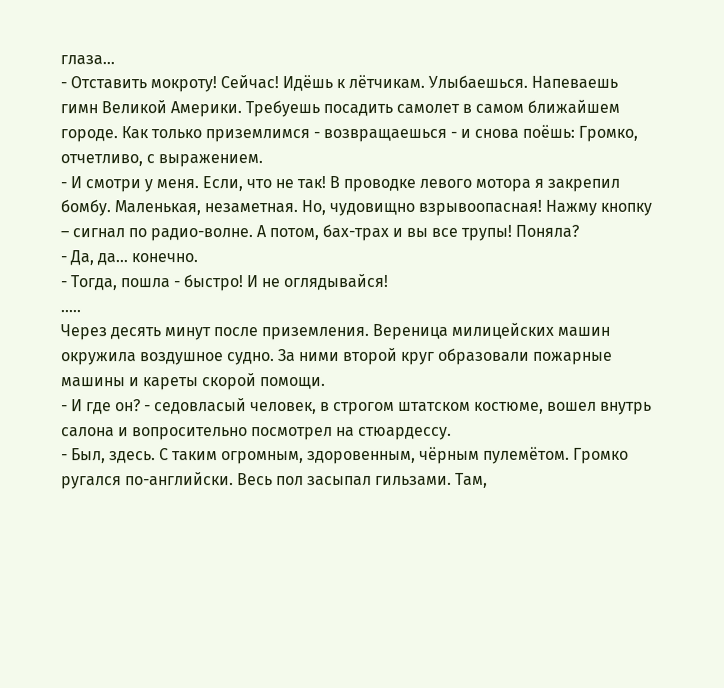глаза...
- Отставить мокроту! Сейчас! Идёшь к лётчикам. Улыбаешься. Напеваешь гимн Великой Америки. Требуешь посадить самолет в самом ближайшем городе. Как только приземлимся - возвращаешься - и снова поёшь: Громко, отчетливо, с выражением.
- И смотри у меня. Если, что не так! В проводке левого мотора я закрепил бомбу. Маленькая, незаметная. Но, чудовищно взрывоопасная! Нажму кнопку – сигнал по радио-волне. А потом, бах-трах и вы все трупы! Поняла?
- Да, да… конечно.
- Тогда, пошла - быстро! И не оглядывайся!
.....
Через десять минут после приземления. Вереница милицейских машин окружила воздушное судно. За ними второй круг образовали пожарные машины и кареты скорой помощи.
- И где он? - седовласый человек, в строгом штатском костюме, вошел внутрь салона и вопросительно посмотрел на стюардессу.
- Был, здесь. С таким огромным, здоровенным, чёрным пулемётом. Громко ругался по-английски. Весь пол засыпал гильзами. Там,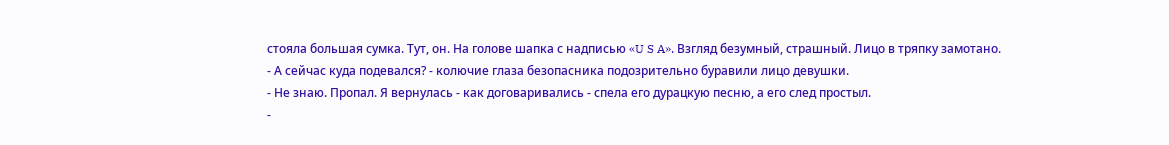стояла большая сумка. Тут, он. На голове шапка с надписью «U S A». Взгляд безумный, страшный. Лицо в тряпку замотано.
- А сейчас куда подевался? - колючие глаза безопасника подозрительно буравили лицо девушки.
- Не знаю. Пропал. Я вернулась - как договаривались - спела его дурацкую песню, а его след простыл.
-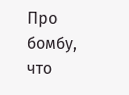Про бомбу, что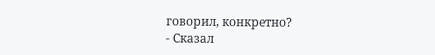говорил, конкретно?
- Сказал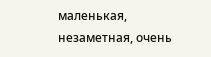маленькая, незаметная, очень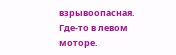взрывоопасная. Где-то в левом моторе.